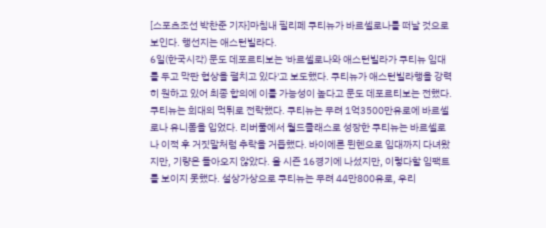[스포츠조선 박찬준 기자]마침내 필리페 쿠티뉴가 바르셀로나를 떠날 것으로 보인다. 행선지는 애스턴빌라다.
6일(한국시각) 문도 데포르티보는 '바르셀로나와 애스턴빌라가 쿠티뉴 임대를 두고 막판 협상을 펼치고 있다'고 보도했다. 쿠티뉴가 애스턴빌라행을 강력히 원하고 있어 최종 합의에 이를 가능성이 높다고 문도 데포르티보는 전했다.
쿠티뉴는 희대의 먹튀로 전락했다. 쿠티뉴는 무려 1억3500만유로에 바르셀로나 유니폼을 입었다. 리버풀에서 월드클래스로 성장한 쿠티뉴는 바르셀로나 이적 후 거짓말처럼 추락을 거듭했다. 바이에른 뮌헨으로 임대까지 다녀왔지만, 기량은 돌아오지 않았다. 올 시즌 16경기에 나섰지만, 이렇다할 임팩트를 보이지 못했다. 설상가상으로 쿠티뉴는 무려 44만800유로, 우리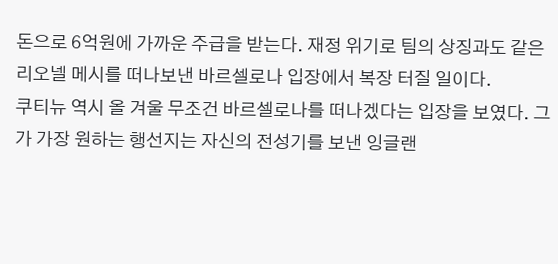돈으로 6억원에 가까운 주급을 받는다. 재정 위기로 팀의 상징과도 같은 리오넬 메시를 떠나보낸 바르셀로나 입장에서 복장 터질 일이다.
쿠티뉴 역시 올 겨울 무조건 바르셀로나를 떠나겠다는 입장을 보였다. 그가 가장 원하는 행선지는 자신의 전성기를 보낸 잉글랜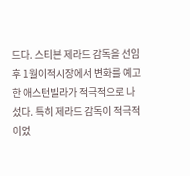드다. 스티븐 제라드 감독을 선임 후 1월이적시장에서 변화를 예고한 애스턴빌라가 적극적으로 나섰다. 특히 제라드 감독이 적극적이었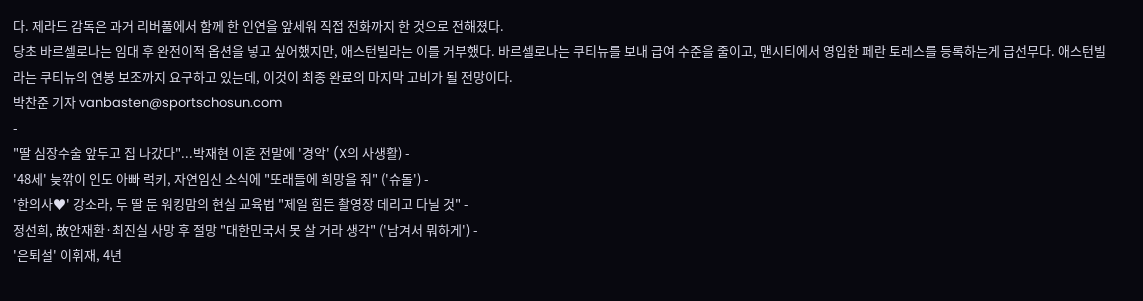다. 제라드 감독은 과거 리버풀에서 함께 한 인연을 앞세워 직접 전화까지 한 것으로 전해졌다.
당초 바르셀로나는 임대 후 완전이적 옵션을 넣고 싶어했지만, 애스턴빌라는 이를 거부했다. 바르셀로나는 쿠티뉴를 보내 급여 수준을 줄이고, 맨시티에서 영입한 페란 토레스를 등록하는게 급선무다. 애스턴빌라는 쿠티뉴의 연봉 보조까지 요구하고 있는데, 이것이 최종 완료의 마지막 고비가 될 전망이다.
박찬준 기자 vanbasten@sportschosun.com
-
"딸 심장수술 앞두고 집 나갔다"...박재현 이혼 전말에 '경악' (X의 사생활) -
'48세' 늦깎이 인도 아빠 럭키, 자연임신 소식에 "또래들에 희망을 줘" ('슈돌') -
'한의사♥' 강소라, 두 딸 둔 워킹맘의 현실 교육법 "제일 힘든 촬영장 데리고 다닐 것" -
정선희, 故안재환·최진실 사망 후 절망 "대한민국서 못 살 거라 생각" ('남겨서 뭐하게') -
'은퇴설' 이휘재, 4년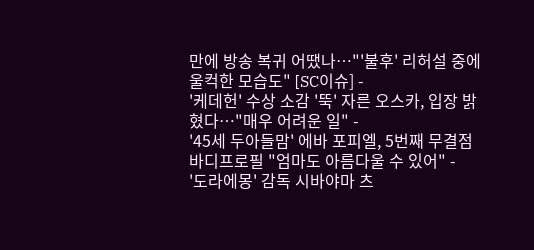만에 방송 복귀 어땠나…"'불후' 리허설 중에 울컥한 모습도" [SC이슈] -
'케데헌' 수상 소감 '뚝' 자른 오스카, 입장 밝혔다…"매우 어려운 일" -
'45세 두아들맘' 에바 포피엘, 5번째 무결점 바디프로필 "엄마도 아름다울 수 있어" -
'도라에몽' 감독 시바야마 츠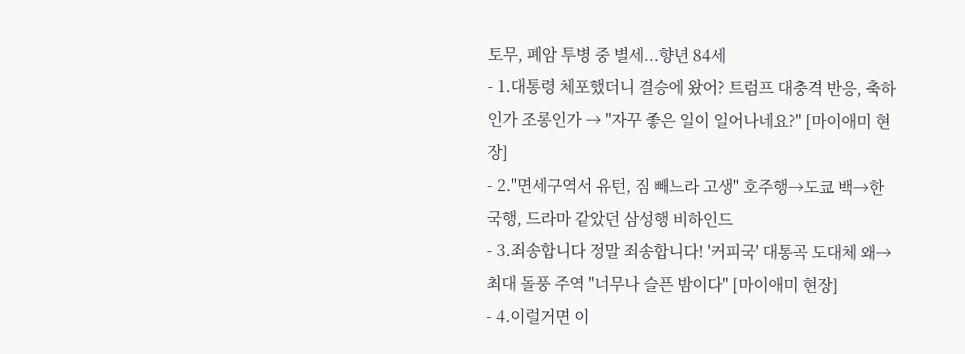토무, 폐암 투병 중 별세...향년 84세
- 1.대통령 체포했더니 결승에 왔어? 트럼프 대충격 반응, 축하인가 조롱인가 → "자꾸 좋은 일이 일어나네요?" [마이애미 현장]
- 2."면세구역서 유턴, 짐 빼느라 고생" 호주행→도쿄 백→한국행, 드라마 같았던 삼성행 비하인드
- 3.죄송합니다 정말 죄송합니다! '커피국' 대통곡 도대체 왜→최대 돌풍 주역 "너무나 슬픈 밤이다" [마이애미 현장]
- 4.이럴거면 이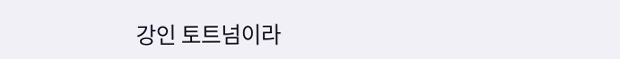강인 토트넘이라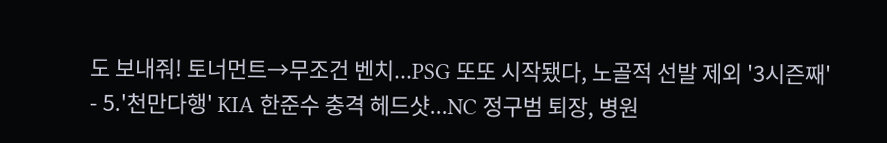도 보내줘! 토너먼트→무조건 벤치...PSG 또또 시작됐다, 노골적 선발 제외 '3시즌째'
- 5.'천만다행' KIA 한준수 충격 헤드샷...NC 정구범 퇴장, 병원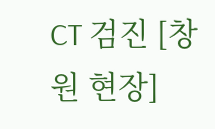CT 검진 [창원 현장]